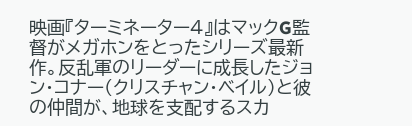映画『ターミネーター4』はマックG監督がメガホンをとったシリーズ最新作。反乱軍のリーダーに成長したジョン・コナー(クリスチャン・ベイル)と彼の仲間が、地球を支配するスカ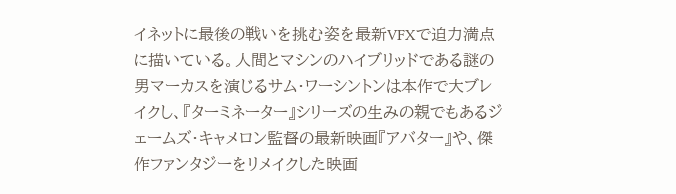イネットに最後の戦いを挑む姿を最新VFXで迫力満点に描いている。人間とマシンのハイブリッドである謎の男マーカスを演じるサム・ワーシントンは本作で大ブレイクし、『ターミネーター』シリーズの生みの親でもあるジェームズ・キャメロン監督の最新映画『アバター』や、傑作ファンタジーをリメイクした映画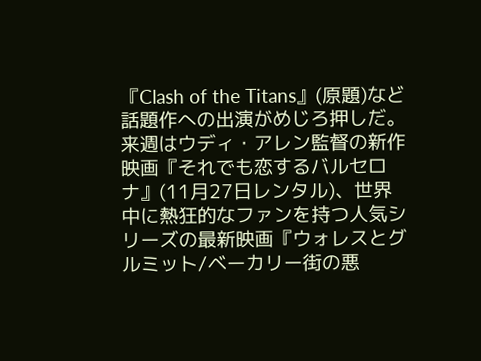『Clash of the Titans』(原題)など話題作への出演がめじろ押しだ。
来週はウディ・アレン監督の新作映画『それでも恋するバルセロナ』(11月27日レンタル)、世界中に熱狂的なファンを持つ人気シリーズの最新映画『ウォレスとグルミット/ベーカリー街の悪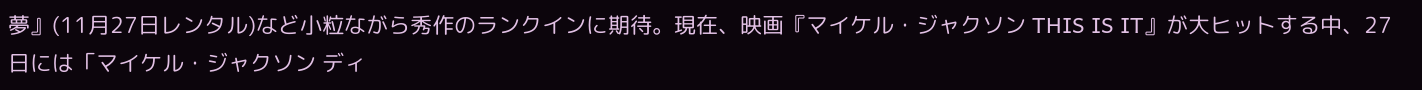夢』(11月27日レンタル)など小粒ながら秀作のランクインに期待。現在、映画『マイケル・ジャクソン THIS IS IT』が大ヒットする中、27日には「マイケル・ジャクソン ディ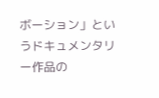ボーション」というドキュメンタリー作品の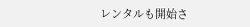レンタルも開始さ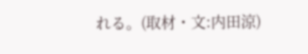れる。(取材・文:内田涼)